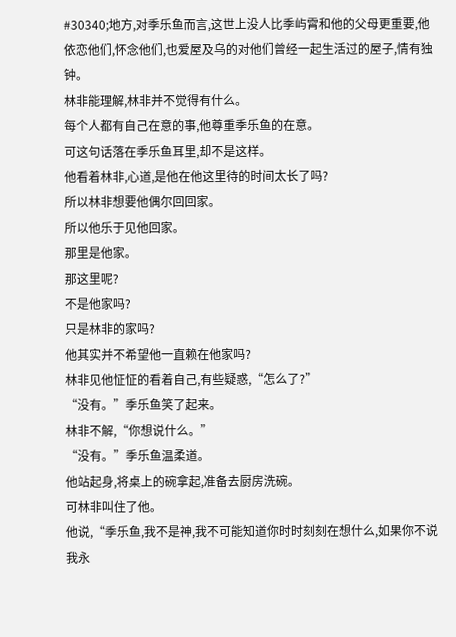#30340;地方,对季乐鱼而言,这世上没人比季屿霄和他的父母更重要,他依恋他们,怀念他们,也爱屋及乌的对他们曾经一起生活过的屋子,情有独钟。
林非能理解,林非并不觉得有什么。
每个人都有自己在意的事,他尊重季乐鱼的在意。
可这句话落在季乐鱼耳里,却不是这样。
他看着林非,心道,是他在他这里待的时间太长了吗?
所以林非想要他偶尔回回家。
所以他乐于见他回家。
那里是他家。
那这里呢?
不是他家吗?
只是林非的家吗?
他其实并不希望他一直赖在他家吗?
林非见他怔怔的看着自己,有些疑惑,“怎么了?”
“没有。”季乐鱼笑了起来。
林非不解,“你想说什么。”
“没有。”季乐鱼温柔道。
他站起身,将桌上的碗拿起,准备去厨房洗碗。
可林非叫住了他。
他说,“季乐鱼,我不是神,我不可能知道你时时刻刻在想什么,如果你不说我永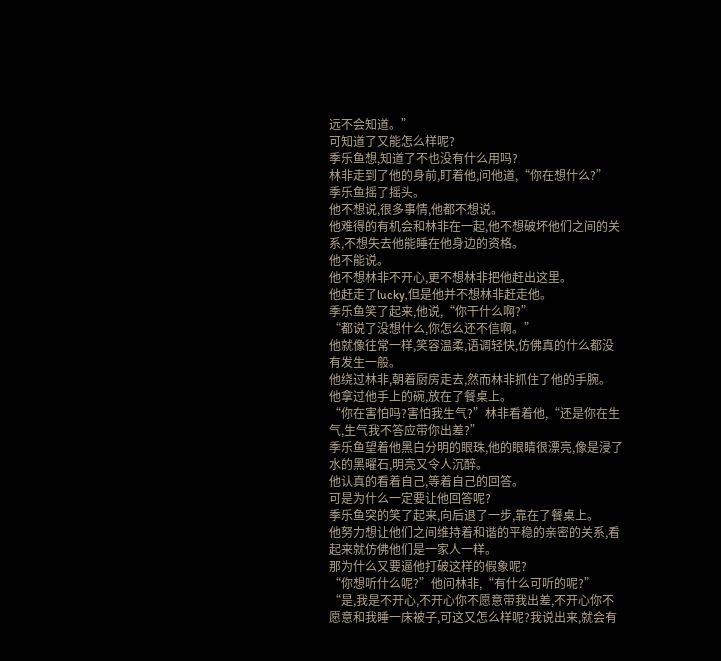远不会知道。”
可知道了又能怎么样呢?
季乐鱼想,知道了不也没有什么用吗?
林非走到了他的身前,盯着他,问他道,“你在想什么?”
季乐鱼摇了摇头。
他不想说,很多事情,他都不想说。
他难得的有机会和林非在一起,他不想破坏他们之间的关系,不想失去他能睡在他身边的资格。
他不能说。
他不想林非不开心,更不想林非把他赶出这里。
他赶走了lucky,但是他并不想林非赶走他。
季乐鱼笑了起来,他说,“你干什么啊?”
“都说了没想什么,你怎么还不信啊。”
他就像往常一样,笑容温柔,语调轻快,仿佛真的什么都没有发生一般。
他绕过林非,朝着厨房走去,然而林非抓住了他的手腕。
他拿过他手上的碗,放在了餐桌上。
“你在害怕吗?害怕我生气?”林非看着他,“还是你在生气,生气我不答应带你出差?”
季乐鱼望着他黑白分明的眼珠,他的眼睛很漂亮,像是浸了水的黑曜石,明亮又令人沉醉。
他认真的看着自己,等着自己的回答。
可是为什么一定要让他回答呢?
季乐鱼突的笑了起来,向后退了一步,靠在了餐桌上。
他努力想让他们之间维持着和谐的平稳的亲密的关系,看起来就仿佛他们是一家人一样。
那为什么又要逼他打破这样的假象呢?
“你想听什么呢?”他问林非,“有什么可听的呢?”
“是,我是不开心,不开心你不愿意带我出差,不开心你不愿意和我睡一床被子,可这又怎么样呢?我说出来,就会有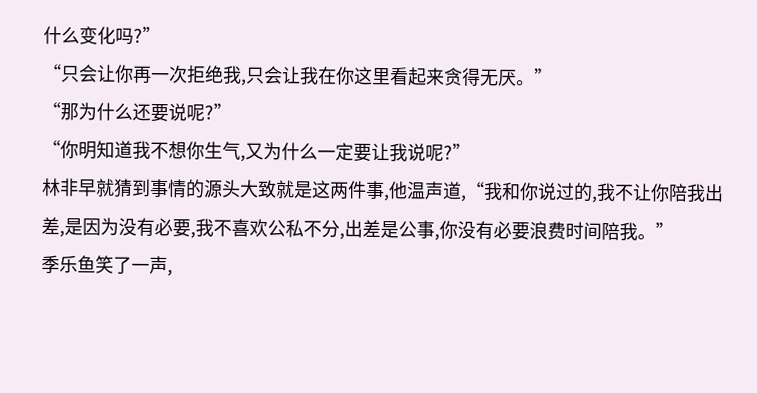什么变化吗?”
“只会让你再一次拒绝我,只会让我在你这里看起来贪得无厌。”
“那为什么还要说呢?”
“你明知道我不想你生气,又为什么一定要让我说呢?”
林非早就猜到事情的源头大致就是这两件事,他温声道,“我和你说过的,我不让你陪我出差,是因为没有必要,我不喜欢公私不分,出差是公事,你没有必要浪费时间陪我。”
季乐鱼笑了一声,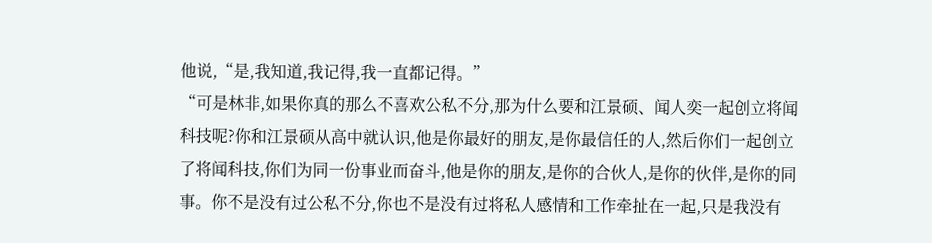他说,“是,我知道,我记得,我一直都记得。”
“可是林非,如果你真的那么不喜欢公私不分,那为什么要和江景硕、闻人奕一起创立将闻科技呢?你和江景硕从高中就认识,他是你最好的朋友,是你最信任的人,然后你们一起创立了将闻科技,你们为同一份事业而奋斗,他是你的朋友,是你的合伙人,是你的伙伴,是你的同事。你不是没有过公私不分,你也不是没有过将私人感情和工作牵扯在一起,只是我没有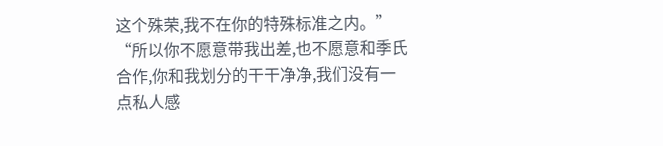这个殊荣,我不在你的特殊标准之内。”
“所以你不愿意带我出差,也不愿意和季氏合作,你和我划分的干干净净,我们没有一点私人感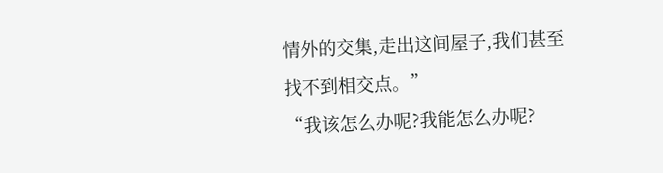情外的交集,走出这间屋子,我们甚至找不到相交点。”
“我该怎么办呢?我能怎么办呢?